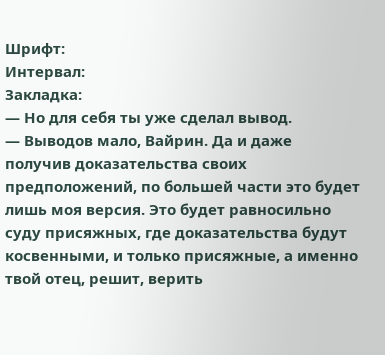Шрифт:
Интервал:
Закладка:
— Но для себя ты уже сделал вывод.
— Выводов мало, Вайрин. Да и даже получив доказательства своих предположений, по большей части это будет лишь моя версия. Это будет равносильно суду присяжных, где доказательства будут косвенными, и только присяжные, а именно твой отец, решит, верить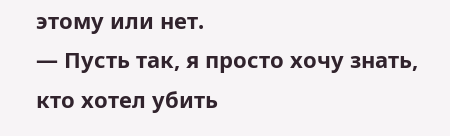этому или нет.
— Пусть так, я просто хочу знать, кто хотел убить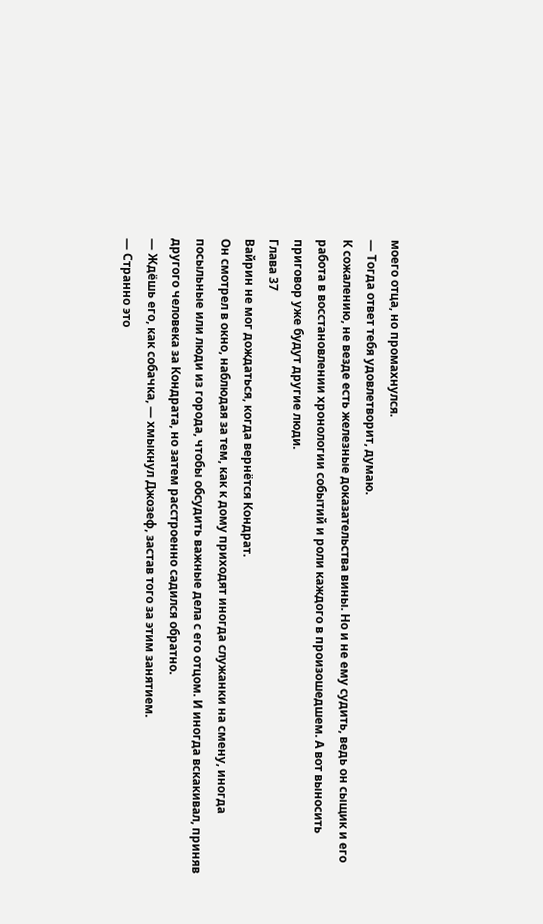моего отца, но промахнулся.
— Тогда ответ тебя удовлетворит, думаю.
К сожалению, не везде есть железные доказательства вины. Но и не ему судить, ведь он сыщик и его работа в восстановлении хронологии событий и роли каждого в произошедшем. А вот выносить приговор уже будут другие люди.
Глава 37
Вайрин не мог дождаться, когда вернётся Кондрат.
Он смотрел в окно, наблюдая за тем, как к дому приходят иногда служанки на смену, иногда посыльные или люди из города, чтобы обсудить важные дела с его отцом. И иногда вскакивал, приняв другого человека за Кондрата, но затем расстроенно садился обратно.
— Ждёшь его, как собачка, — хмыкнул Джозеф, застав того за этим занятием.
— Странно это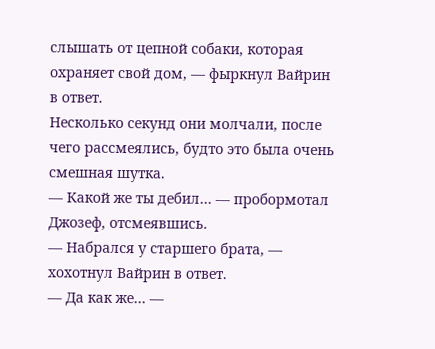слышать от цепной собаки, которая охраняет свой дом, — фыркнул Вайрин в ответ.
Несколько секунд они молчали, после чего рассмеялись, будто это была очень смешная шутка.
— Какой же ты дебил… — пробормотал Джозеф, отсмеявшись.
— Набрался у старшего брата, — хохотнул Вайрин в ответ.
— Да как же… —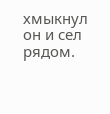хмыкнул он и сел рядом.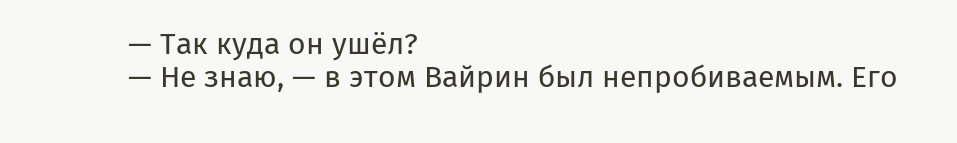— Так куда он ушёл?
— Не знаю, — в этом Вайрин был непробиваемым. Его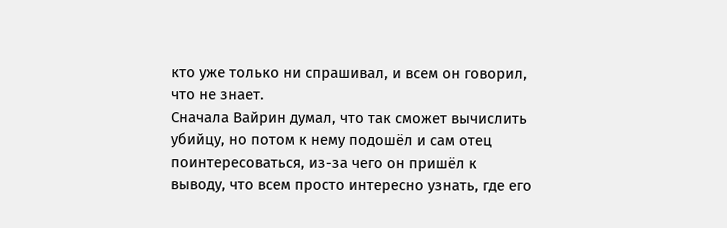кто уже только ни спрашивал, и всем он говорил, что не знает.
Сначала Вайрин думал, что так сможет вычислить убийцу, но потом к нему подошёл и сам отец поинтересоваться, из-за чего он пришёл к выводу, что всем просто интересно узнать, где его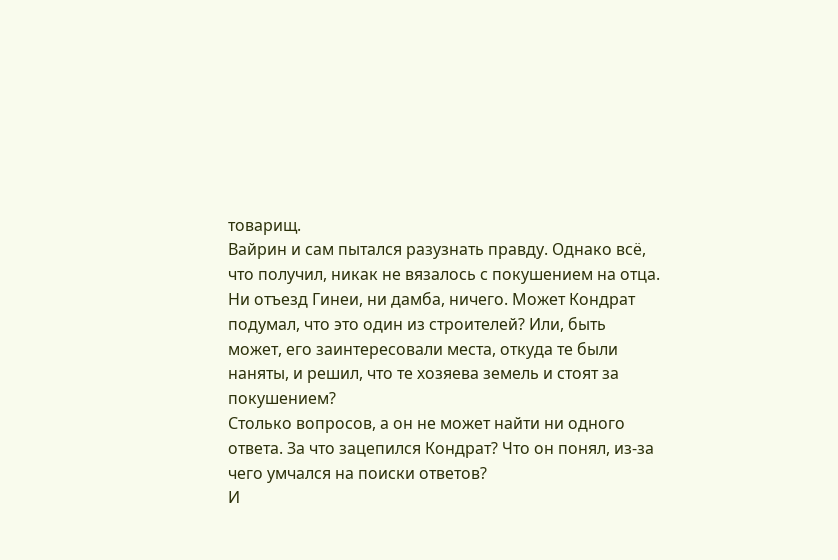товарищ.
Вайрин и сам пытался разузнать правду. Однако всё, что получил, никак не вязалось с покушением на отца. Ни отъезд Гинеи, ни дамба, ничего. Может Кондрат подумал, что это один из строителей? Или, быть может, его заинтересовали места, откуда те были наняты, и решил, что те хозяева земель и стоят за покушением?
Столько вопросов, а он не может найти ни одного ответа. За что зацепился Кондрат? Что он понял, из-за чего умчался на поиски ответов?
И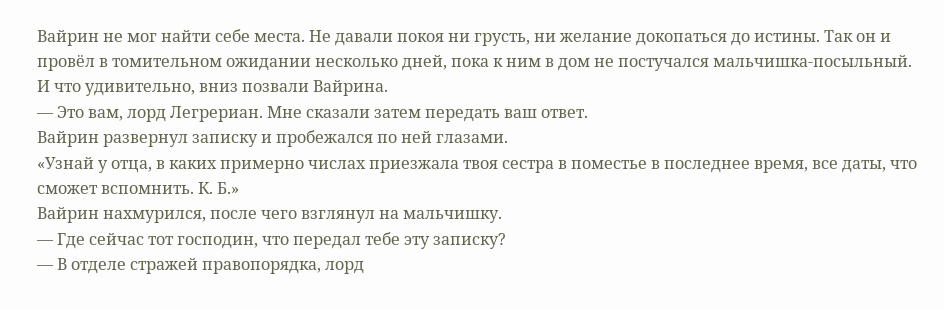Вайрин не мог найти себе места. Не давали покоя ни грусть, ни желание докопаться до истины. Так он и провёл в томительном ожидании несколько дней, пока к ним в дом не постучался мальчишка-посыльный. И что удивительно, вниз позвали Вайрина.
— Это вам, лорд Легрериан. Мне сказали затем передать ваш ответ.
Вайрин развернул записку и пробежался по ней глазами.
«Узнай у отца, в каких примерно числах приезжала твоя сестра в поместье в последнее время, все даты, что сможет вспомнить. К. Б.»
Вайрин нахмурился, после чего взглянул на мальчишку.
— Где сейчас тот господин, что передал тебе эту записку?
— В отделе стражей правопорядка, лорд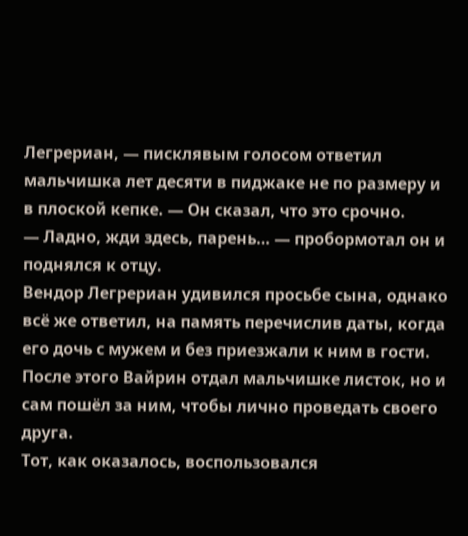Легрериан, — писклявым голосом ответил мальчишка лет десяти в пиджаке не по размеру и в плоской кепке. — Он сказал, что это срочно.
— Ладно, жди здесь, парень… — пробормотал он и поднялся к отцу.
Вендор Легрериан удивился просьбе сына, однако всё же ответил, на память перечислив даты, когда его дочь с мужем и без приезжали к ним в гости. После этого Вайрин отдал мальчишке листок, но и сам пошёл за ним, чтобы лично проведать своего друга.
Тот, как оказалось, воспользовался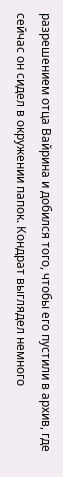разрешением отца Вайрина и добился того, чтобы его пустили в архив, где сейчас он сидел в окружении папок. Кондрат выглядел немного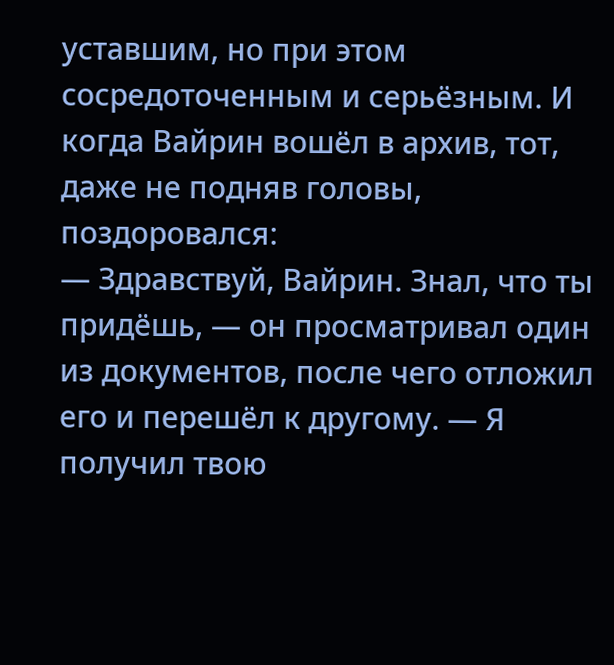уставшим, но при этом сосредоточенным и серьёзным. И когда Вайрин вошёл в архив, тот, даже не подняв головы, поздоровался:
— Здравствуй, Вайрин. Знал, что ты придёшь, — он просматривал один из документов, после чего отложил его и перешёл к другому. — Я получил твою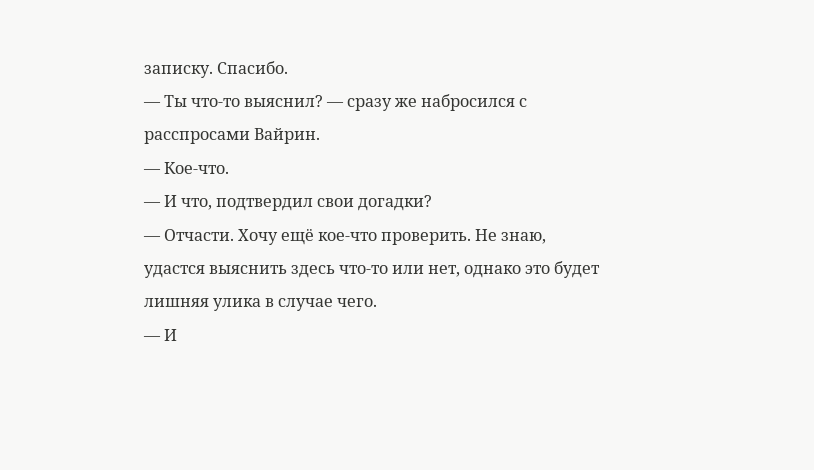записку. Спасибо.
— Ты что-то выяснил? — сразу же набросился с расспросами Вайрин.
— Кое-что.
— И что, подтвердил свои догадки?
— Отчасти. Хочу ещё кое-что проверить. Не знаю, удастся выяснить здесь что-то или нет, однако это будет лишняя улика в случае чего.
— И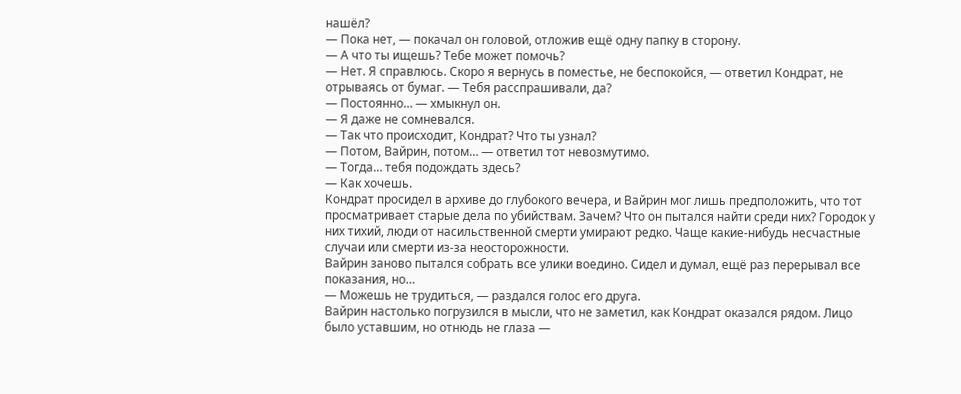нашёл?
— Пока нет, — покачал он головой, отложив ещё одну папку в сторону.
— А что ты ищешь? Тебе может помочь?
— Нет. Я справлюсь. Скоро я вернусь в поместье, не беспокойся, — ответил Кондрат, не отрываясь от бумаг. — Тебя расспрашивали, да?
— Постоянно… — хмыкнул он.
— Я даже не сомневался.
— Так что происходит, Кондрат? Что ты узнал?
— Потом, Вайрин, потом… — ответил тот невозмутимо.
— Тогда… тебя подождать здесь?
— Как хочешь.
Кондрат просидел в архиве до глубокого вечера, и Вайрин мог лишь предположить, что тот просматривает старые дела по убийствам. Зачем? Что он пытался найти среди них? Городок у них тихий, люди от насильственной смерти умирают редко. Чаще какие-нибудь несчастные случаи или смерти из-за неосторожности.
Вайрин заново пытался собрать все улики воедино. Сидел и думал, ещё раз перерывал все показания, но…
— Можешь не трудиться, — раздался голос его друга.
Вайрин настолько погрузился в мысли, что не заметил, как Кондрат оказался рядом. Лицо было уставшим, но отнюдь не глаза —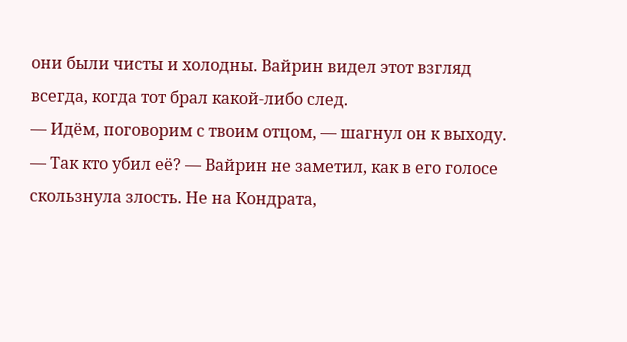они были чисты и холодны. Вайрин видел этот взгляд всегда, когда тот брал какой-либо след.
— Идём, поговорим с твоим отцом, — шагнул он к выходу.
— Так кто убил её? — Вайрин не заметил, как в его голосе скользнула злость. Не на Кондрата,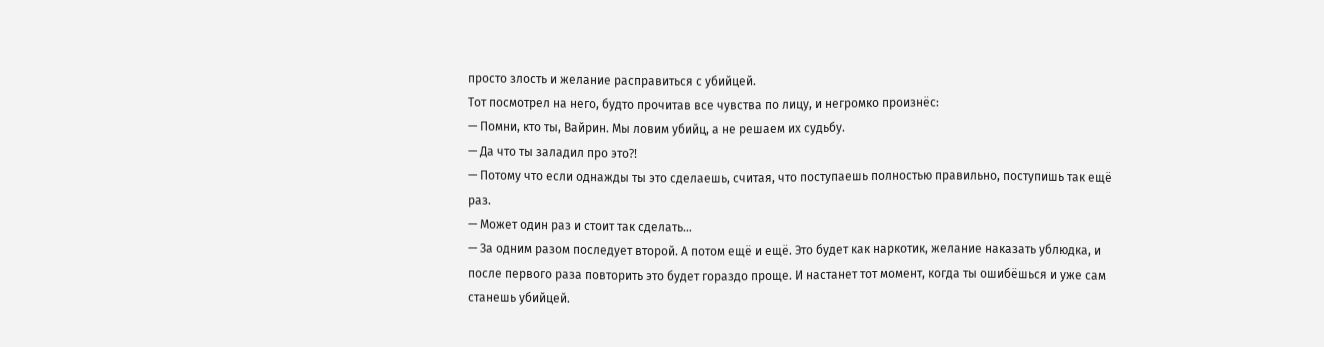просто злость и желание расправиться с убийцей.
Тот посмотрел на него, будто прочитав все чувства по лицу, и негромко произнёс:
— Помни, кто ты, Вайрин. Мы ловим убийц, а не решаем их судьбу.
— Да что ты заладил про это⁈
— Потому что если однажды ты это сделаешь, считая, что поступаешь полностью правильно, поступишь так ещё раз.
— Может один раз и стоит так сделать…
— За одним разом последует второй. А потом ещё и ещё. Это будет как наркотик, желание наказать ублюдка, и после первого раза повторить это будет гораздо проще. И настанет тот момент, когда ты ошибёшься и уже сам станешь убийцей.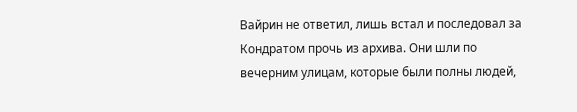Вайрин не ответил, лишь встал и последовал за Кондратом прочь из архива. Они шли по вечерним улицам, которые были полны людей,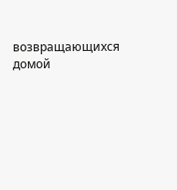возвращающихся домой